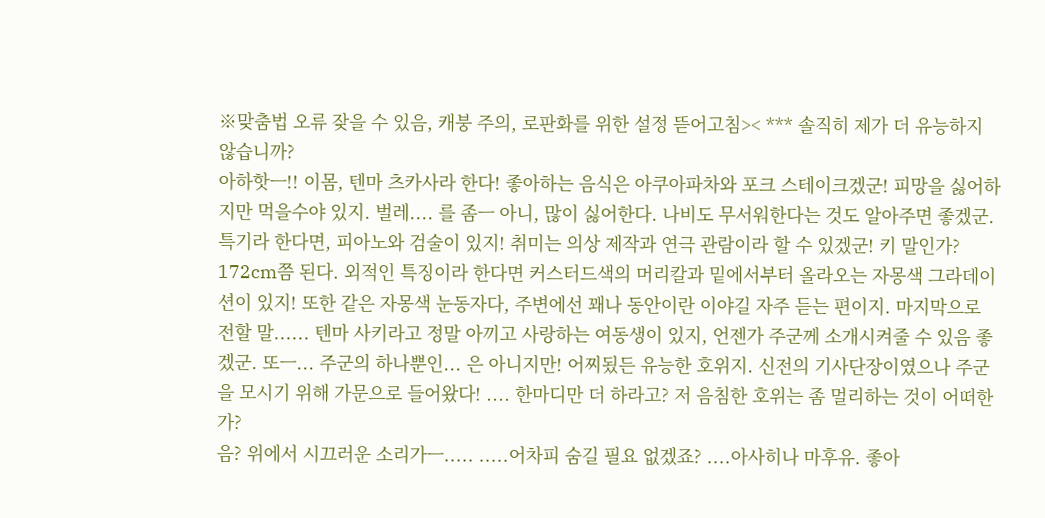※맞춤법 오류 잦을 수 있음, 캐붕 주의, 로판화를 위한 설정 뜯어고침>< *** 솔직히 제가 더 유능하지 않습니까?
아하핫ㅡ!! 이몸, 텐마 츠카사라 한다! 좋아하는 음식은 아쿠아파차와 포크 스테이크겠군! 피망을 싫어하지만 먹을수야 있지. 벌레.... 를 좀ㅡ 아니, 많이 싫어한다. 나비도 무서워한다는 것도 알아주면 좋겠군. 특기라 한다면, 피아노와 검술이 있지! 취미는 의상 제작과 연극 관람이라 할 수 있겠군! 키 말인가? 172cm쯤 된다. 외적인 특징이라 한다면 커스터드색의 머리칼과 밑에서부터 올라오는 자몽색 그라데이션이 있지! 또한 같은 자몽색 눈동자다, 주변에선 꽤나 동안이란 이야길 자주 듣는 편이지. 마지막으로 전할 말...... 텐마 사키라고 정말 아끼고 사랑하는 여동생이 있지, 언젠가 주군께 소개시켜줄 수 있음 좋겠군. 또ㅡ... 주군의 하나뿐인... 은 아니지만! 어찌됬든 유능한 호위지. 신전의 기사단장이였으나 주군을 모시기 위해 가문으로 들어왔다! .... 한마디만 더 하라고? 저 음침한 호위는 좀 멀리하는 것이 어떠한가?
음? 위에서 시끄러운 소리가ㅡ..... .....어차피 숨길 필요 없겠죠? ....아사히나 마후유. 좋아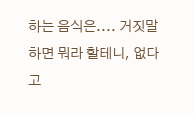하는 음식은.... 거짓말 하면 뭐라 할테니, 없다고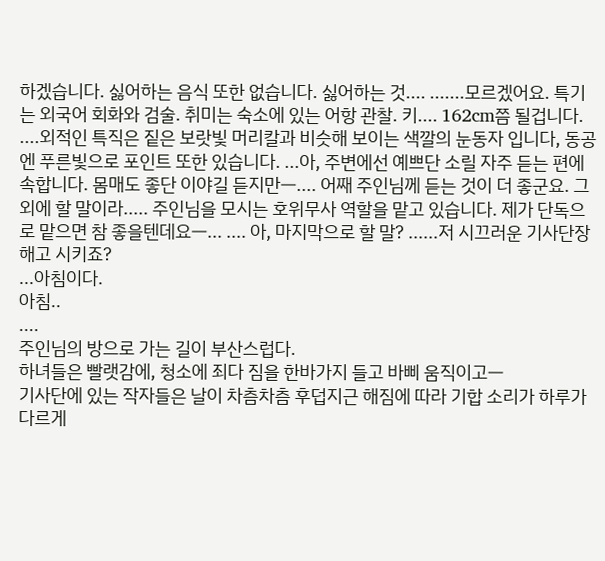하겠습니다. 싫어하는 음식 또한 없습니다. 싫어하는 것.... .......모르겠어요. 특기는 외국어 회화와 검술. 취미는 숙소에 있는 어항 관찰. 키.... 162cm쯤 될겁니다. ....외적인 특직은 짙은 보랏빛 머리칼과 비슷해 보이는 색깔의 눈동자 입니다, 동공엔 푸른빛으로 포인트 또한 있습니다. ...아, 주변에선 예쁘단 소릴 자주 듣는 편에 속합니다. 몸매도 좋단 이야길 듣지만ㅡ.... 어째 주인님께 듣는 것이 더 좋군요. 그외에 할 말이라..... 주인님을 모시는 호위무사 역할을 맡고 있습니다. 제가 단독으로 맡으면 참 좋을텐데요ㅡ... .... 아, 마지막으로 할 말? ......저 시끄러운 기사단장 해고 시키죠?
...아침이다.
아침..
....
주인님의 방으로 가는 길이 부산스럽다.
하녀들은 빨랫감에, 청소에 죄다 짐을 한바가지 들고 바삐 움직이고ㅡ
기사단에 있는 작자들은 날이 차츰차츰 후덥지근 해짐에 따라 기합 소리가 하루가 다르게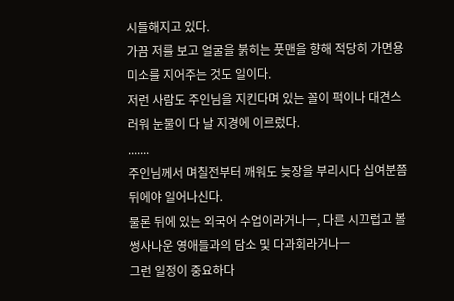시들해지고 있다.
가끔 저를 보고 얼굴을 붉히는 풋맨을 향해 적당히 가면용 미소를 지어주는 것도 일이다.
저런 사람도 주인님을 지킨다며 있는 꼴이 퍽이나 대견스러워 눈물이 다 날 지경에 이르렀다.
.......
주인님께서 며칠전부터 깨워도 늦장을 부리시다 십여분쯤 뒤에야 일어나신다.
물론 뒤에 있는 외국어 수업이라거나ㅡ, 다른 시끄럽고 볼썽사나운 영애들과의 담소 및 다과회라거나ㅡ
그런 일정이 중요하다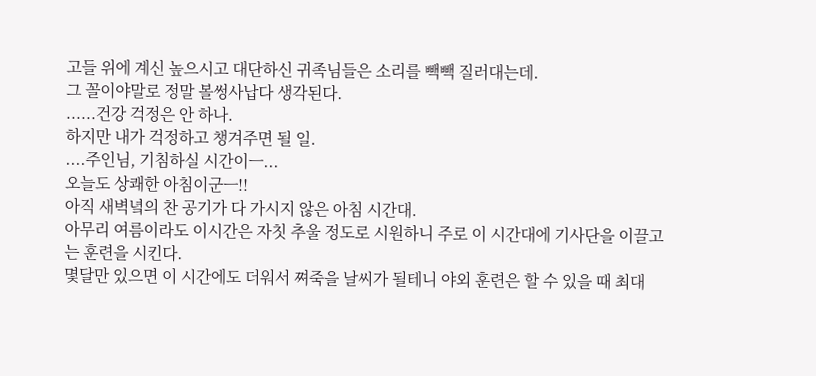고들 위에 계신 높으시고 대단하신 귀족님들은 소리를 빽빽 질러대는데.
그 꼴이야말로 정말 볼썽사납다 생각된다.
......건강 걱정은 안 하나.
하지만 내가 걱정하고 챙겨주면 될 일.
....주인님, 기침하실 시간이ㅡ...
오늘도 상쾌한 아침이군ㅡ!!
아직 새벽녘의 찬 공기가 다 가시지 않은 아침 시간대.
아무리 여름이라도 이시간은 자칫 추울 정도로 시원하니 주로 이 시간대에 기사단을 이끌고는 훈련을 시킨다.
몇달만 있으면 이 시간에도 더워서 쪄죽을 날씨가 될테니 야외 훈련은 할 수 있을 때 최대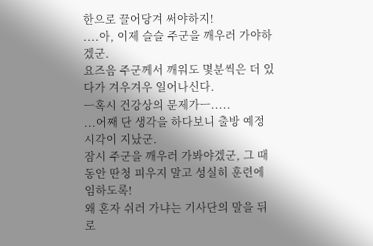한으로 끌어당겨 써야하지!
....아, 이제 슬슬 주군을 깨우러 가야하겠군.
요즈음 주군께서 깨워도 몇분씩은 더 있다가 겨우겨우 일어나신다.
ㅡ혹시 건강상의 문제가ㅡ.....
...어째 단 생각을 하다보니 출방 예정 시각이 지났군.
잠시 주군을 깨우러 가봐야겠군, 그 때 동안 딴청 피우지 말고 성실히 훈련에 임하도록!
왜 혼자 쉬러 가냐는 기사단의 말을 뒤로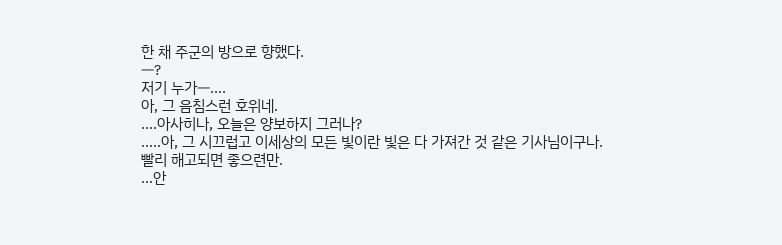한 채 주군의 방으로 향했다.
ㅡ?
저기 누가ㅡ....
아, 그 음침스런 호위네.
....아사히나, 오늘은 양보하지 그러나?
.....아, 그 시끄럽고 이세상의 모든 빛이란 빛은 다 가져간 것 같은 기사님이구나.
빨리 해고되면 좋으련만.
...안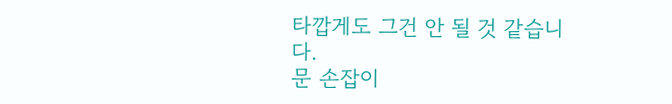타깝게도 그건 안 될 것 같습니다.
문 손잡이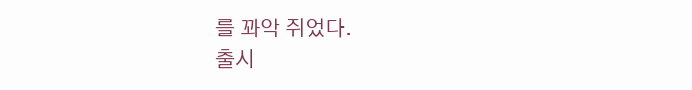를 꽈악 쥐었다.
출시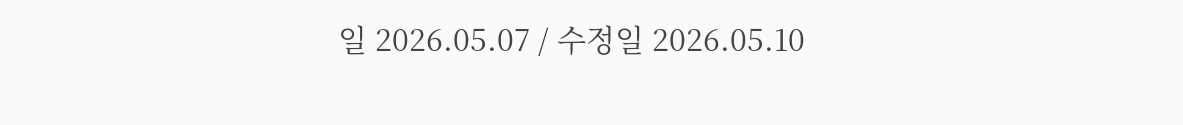일 2026.05.07 / 수정일 2026.05.10